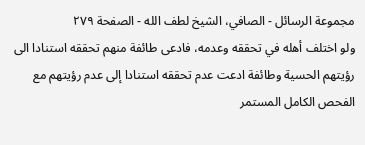مجموعة الرسائل - الصافي، الشيخ لطف الله - الصفحة ٢٧٩
ولو اختلف أهله في تحققه وعدمه، فادعى طائفة منهم تحققه استنادا الى رؤيتهم الحسية وطائفة ادعت عدم تحققه استنادا إلى عدم رؤيتهم مع الفحص الكامل المستمر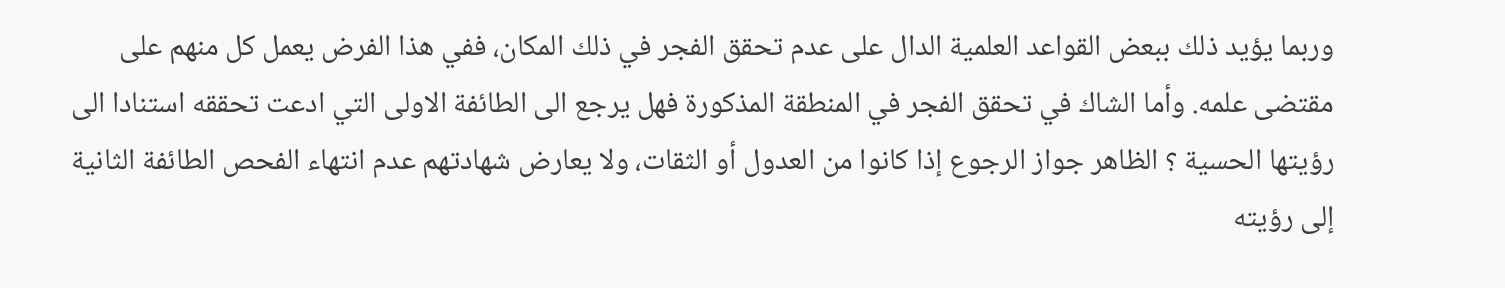وربما يؤيد ذلك ببعض القواعد العلمية الدال على عدم تحقق الفجر في ذلك المكان، ففي هذا الفرض يعمل كل منهم على مقتضى علمه. وأما الشاك في تحقق الفجر في المنطقة المذكورة فهل يرجع الى الطائفة الاولى التي ادعت تحققه استنادا الى رؤيتها الحسية ؟ الظاهر جواز الرجوع إذا كانوا من العدول أو الثقات، ولا يعارض شهادتهم عدم انتهاء الفحص الطائفة الثانية إلى رؤيته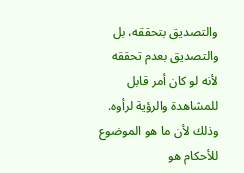والتصديق بتحققه، بل والتصديق بعدم تحققه لأنه لو كان أمر قابل للمشاهدة والرؤية لرأوه. وذلك لأن ما هو الموضوع للأحكام هو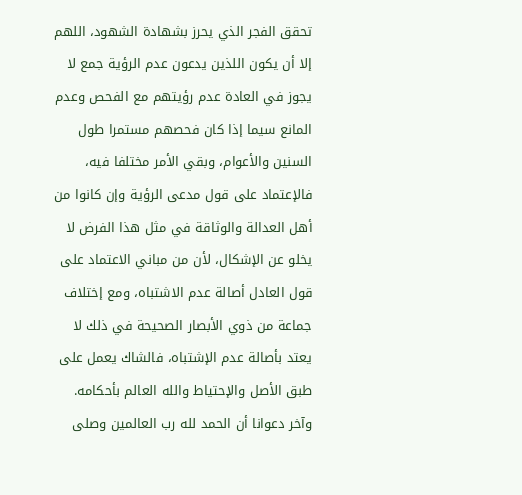تحقق الفجر الذي يحرز بشهادة الشهود، اللهم إلا أن يكون اللذين يدعون عدم الرؤية جمع لا يجوز في العادة عدم رؤيتهم مع الفحص وعدم المانع سيما إذا كان فحصهم مستمرا طول السنين والأعوام، وبقي الأمر مختلفا فيه، فالإعتماد على قول مدعى الرؤية وإن كانوا من أهل العدالة والوثاقة في مثل هذا الفرض لا يخلو عن الإشكال، لأن من مباني الاعتماد على قول العادل أصالة عدم الاشتباه، ومع إختلاف جماعة من ذوي الأبصار الصحيحة في ذلك لا يعتد بأصالة عدم الإشتباه، فالشاك يعمل على طبق الأصل والإحتياط والله العالم بأحكامه. وآخر دعوانا أن الحمد لله رب العالمين وصلى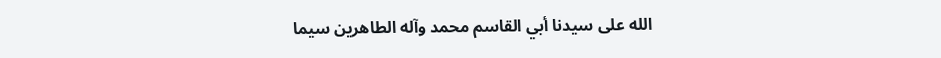الله على سيدنا أبي القاسم محمد وآله الطاهرين سيما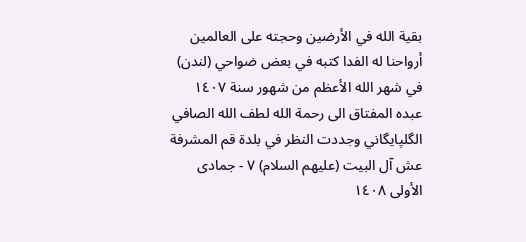بقية الله في الأرضين وحجته على العالمين أرواحنا له الفدا كتبه في بعض ضواحي (لندن) في شهر الله الأعظم من شهور سنة ١٤٠٧ عبده المفتاق الى رحمة الله لطف الله الصافي الگلپايگاني وجددت النظر في بلدة قم المشرفة عش آل البيت (عليهم السلام) ٧ - جمادى الأولى ١٤٠٨